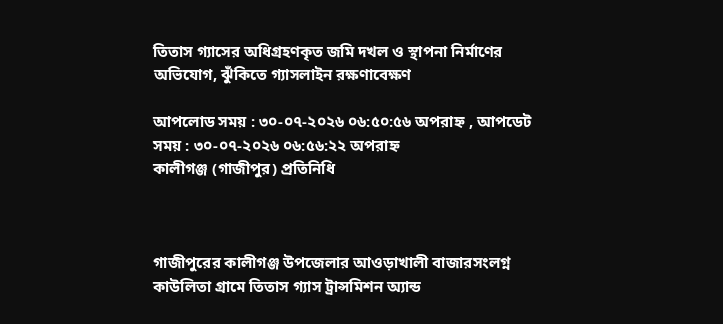তিতাস গ্যাসের অধিগ্রহণকৃত জমি দখল ও স্থাপনা নির্মাণের অভিযোগ, ঝুঁকিতে গ্যাসলাইন রক্ষণাবেক্ষণ

আপলোড সময় : ৩০-০৭-২০২৬ ০৬:৫০:৫৬ অপরাহ্ন , আপডেট সময় : ৩০-০৭-২০২৬ ০৬:৫৬:২২ অপরাহ্ন
কালীগঞ্জ (গাজীপুর) প্রতিনিধি



গাজীপুরের কালীগঞ্জ উপজেলার আওড়াখালী বাজারসংলগ্ন কাউলিতা গ্রামে তিতাস গ্যাস ট্রান্সমিশন অ্যান্ড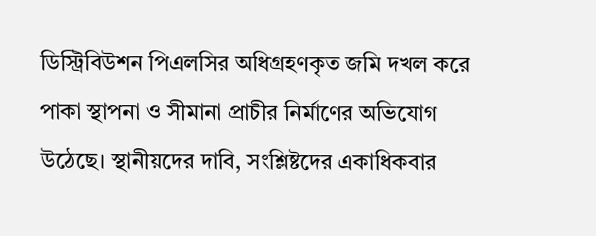ডিস্ট্রিবিউশন পিএলসির অধিগ্রহণকৃত জমি দখল করে পাকা স্থাপনা ও সীমানা প্রাচীর নির্মাণের অভিযোগ উঠেছে। স্থানীয়দের দাবি, সংশ্লিষ্টদের একাধিকবার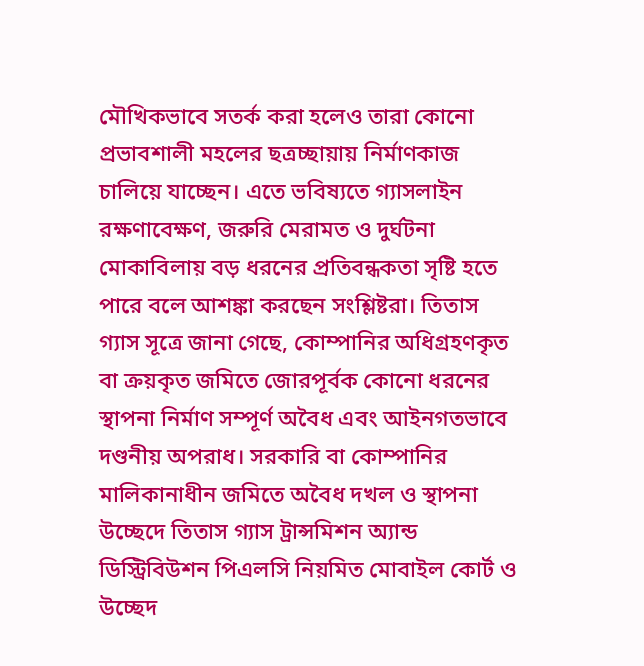মৌখিকভাবে সতর্ক করা হলেও তারা কোনো প্রভাবশালী মহলের ছত্রচ্ছায়ায় নির্মাণকাজ চালিয়ে যাচ্ছেন। এতে ভবিষ্যতে গ্যাসলাইন রক্ষণাবেক্ষণ, জরুরি মেরামত ও দুর্ঘটনা মোকাবিলায় বড় ধরনের প্রতিবন্ধকতা সৃষ্টি হতে পারে বলে আশঙ্কা করছেন সংশ্লিষ্টরা। তিতাস গ্যাস সূত্রে জানা গেছে, কোম্পানির অধিগ্রহণকৃত বা ক্রয়কৃত জমিতে জোরপূর্বক কোনো ধরনের স্থাপনা নির্মাণ সম্পূর্ণ অবৈধ এবং আইনগতভাবে দণ্ডনীয় অপরাধ। সরকারি বা কোম্পানির মালিকানাধীন জমিতে অবৈধ দখল ও স্থাপনা উচ্ছেদে তিতাস গ্যাস ট্রান্সমিশন অ্যান্ড ডিস্ট্রিবিউশন পিএলসি নিয়মিত মোবাইল কোর্ট ও উচ্ছেদ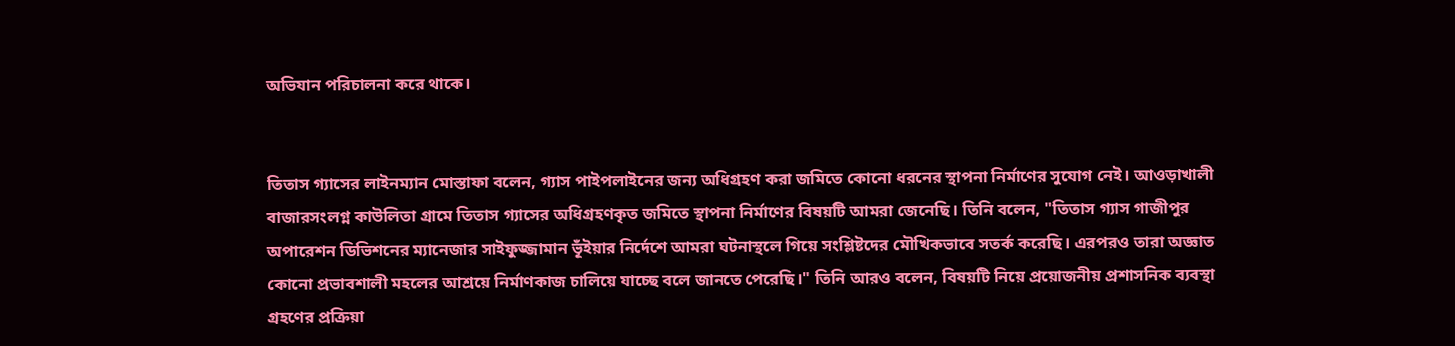অভিযান পরিচালনা করে থাকে।


তিতাস গ্যাসের লাইনম্যান মোস্তাফা বলেন, গ্যাস পাইপলাইনের জন্য অধিগ্রহণ করা জমিতে কোনো ধরনের স্থাপনা নির্মাণের সুযোগ নেই। আওড়াখালী বাজারসংলগ্ন কাউলিতা গ্রামে তিতাস গ্যাসের অধিগ্রহণকৃত জমিতে স্থাপনা নির্মাণের বিষয়টি আমরা জেনেছি। তিনি বলেন, "তিতাস গ্যাস গাজীপুর অপারেশন ডিভিশনের ম্যানেজার সাইফুজ্জামান ভূঁইয়ার নির্দেশে আমরা ঘটনাস্থলে গিয়ে সংশ্লিষ্টদের মৌখিকভাবে সতর্ক করেছি। এরপরও তারা অজ্ঞাত কোনো প্রভাবশালী মহলের আশ্রয়ে নির্মাণকাজ চালিয়ে যাচ্ছে বলে জানতে পেরেছি।" তিনি আরও বলেন, বিষয়টি নিয়ে প্রয়োজনীয় প্রশাসনিক ব্যবস্থা গ্রহণের প্রক্রিয়া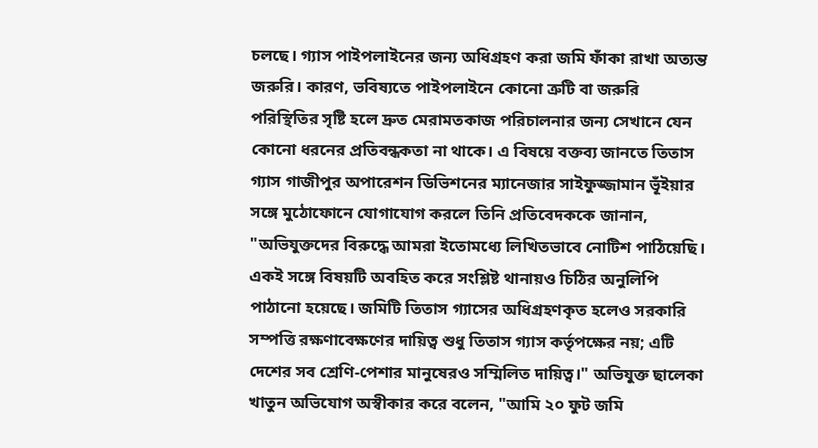চলছে। গ্যাস পাইপলাইনের জন্য অধিগ্রহণ করা জমি ফাঁকা রাখা অত্যন্ত জরুরি। কারণ, ভবিষ্যতে পাইপলাইনে কোনো ত্রুটি বা জরুরি পরিস্থিতির সৃষ্টি হলে দ্রুত মেরামতকাজ পরিচালনার জন্য সেখানে যেন কোনো ধরনের প্রতিবন্ধকতা না থাকে। এ বিষয়ে বক্তব্য জানতে তিতাস গ্যাস গাজীপুর অপারেশন ডিভিশনের ম্যানেজার সাইফুজ্জামান ভূঁইয়ার সঙ্গে মুঠোফোনে যোগাযোগ করলে তিনি প্রতিবেদককে জানান, "অভিযুক্তদের বিরুদ্ধে আমরা ইতোমধ্যে লিখিতভাবে নোটিশ পাঠিয়েছি। একই সঙ্গে বিষয়টি অবহিত করে সংশ্লিষ্ট থানায়ও চিঠির অনুলিপি পাঠানো হয়েছে। জমিটি তিতাস গ্যাসের অধিগ্রহণকৃত হলেও সরকারি সম্পত্তি রক্ষণাবেক্ষণের দায়িত্ব শুধু তিতাস গ্যাস কর্তৃপক্ষের নয়; এটি দেশের সব শ্রেণি-পেশার মানুষেরও সম্মিলিত দায়িত্ব।" অভিযুক্ত ছালেকা খাতুন অভিযোগ অস্বীকার করে বলেন, "আমি ২০ ফুট জমি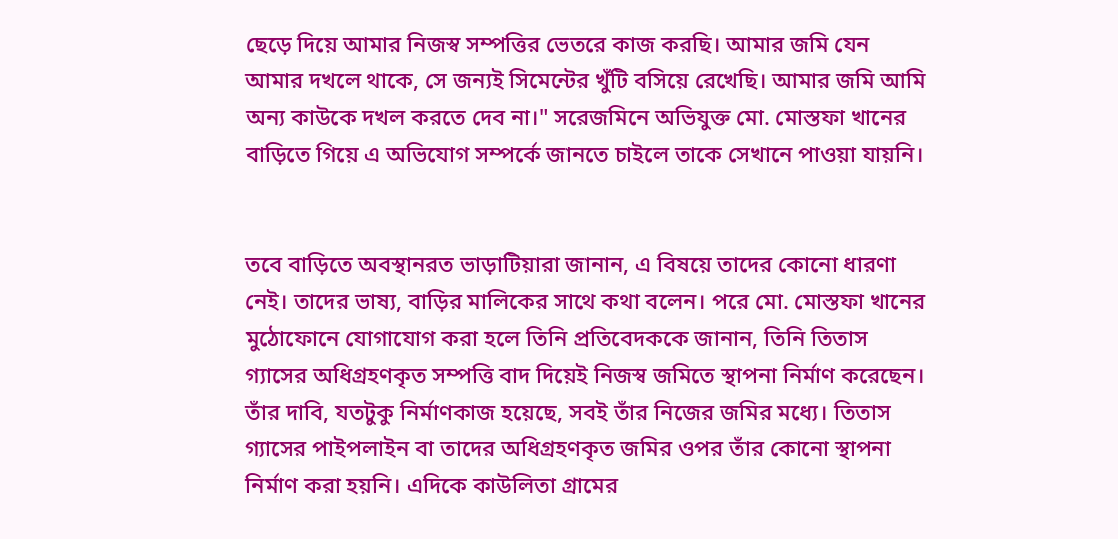ছেড়ে দিয়ে আমার নিজস্ব সম্পত্তির ভেতরে কাজ করছি। আমার জমি যেন আমার দখলে থাকে, সে জন্যই সিমেন্টের খুঁটি বসিয়ে রেখেছি। আমার জমি আমি অন্য কাউকে দখল করতে দেব না।" সরেজমিনে অভিযুক্ত মো. মোস্তফা খানের বাড়িতে গিয়ে এ অভিযোগ সম্পর্কে জানতে চাইলে তাকে সেখানে পাওয়া যায়নি।


তবে বাড়িতে অবস্থানরত ভাড়াটিয়ারা জানান, এ বিষয়ে তাদের কোনো ধারণা নেই। তাদের ভাষ্য, বাড়ির মালিকের সাথে কথা বলেন। পরে মো. মোস্তফা খানের মুঠোফোনে যোগাযোগ করা হলে তিনি প্রতিবেদককে জানান, তিনি তিতাস গ্যাসের অধিগ্রহণকৃত সম্পত্তি বাদ দিয়েই নিজস্ব জমিতে স্থাপনা নির্মাণ করেছেন। তাঁর দাবি, যতটুকু নির্মাণকাজ হয়েছে, সবই তাঁর নিজের জমির মধ্যে। তিতাস গ্যাসের পাইপলাইন বা তাদের অধিগ্রহণকৃত জমির ওপর তাঁর কোনো স্থাপনা নির্মাণ করা হয়নি। এদিকে কাউলিতা গ্রামের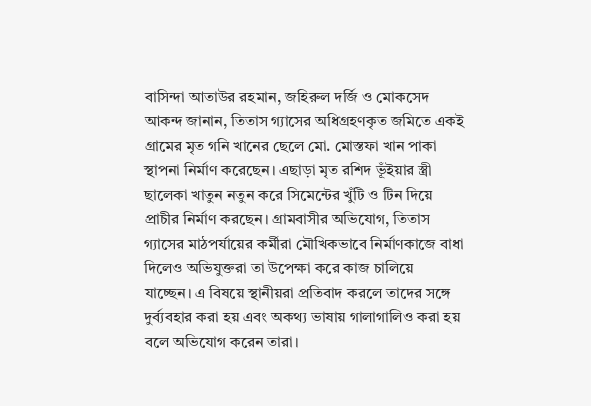বাসিন্দা আতাউর রহমান, জহিরুল দর্জি ও মোকসেদ আকন্দ জানান, তিতাস গ্যাসের অধিগ্রহণকৃত জমিতে একই গ্রামের মৃত গনি খানের ছেলে মো. মোস্তফা খান পাকা স্থাপনা নির্মাণ করেছেন। এছাড়া মৃত রশিদ ভূঁইয়ার স্ত্রী ছালেকা খাতুন নতুন করে সিমেন্টের খুঁটি ও টিন দিয়ে প্রাচীর নির্মাণ করছেন। গ্রামবাসীর অভিযোগ, তিতাস গ্যাসের মাঠপর্যায়ের কর্মীরা মৌখিকভাবে নির্মাণকাজে বাধা দিলেও অভিযুক্তরা তা উপেক্ষা করে কাজ চালিয়ে যাচ্ছেন। এ বিষয়ে স্থানীয়রা প্রতিবাদ করলে তাদের সঙ্গে দুর্ব্যবহার করা হয় এবং অকথ্য ভাষায় গালাগালিও করা হয় বলে অভিযোগ করেন তারা।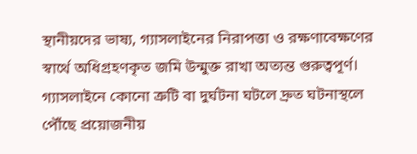স্থানীয়দের ভাষ্য, গ্যাসলাইনের নিরাপত্তা ও রক্ষণাবেক্ষণের স্বার্থে অধিগ্রহণকৃত জমি উন্মুক্ত রাখা অত্যন্ত গুরুত্বপূর্ণ। গ্যাসলাইনে কোনো ত্রুটি বা দুর্ঘটনা ঘটলে দ্রুত ঘটনাস্থলে পৌঁছে প্রয়োজনীয়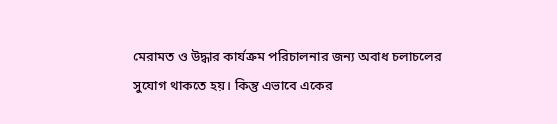মেরামত ও উদ্ধার কার্যক্রম পরিচালনার জন্য অবাধ চলাচলের সুযোগ থাকতে হয়। কিন্তু এভাবে একের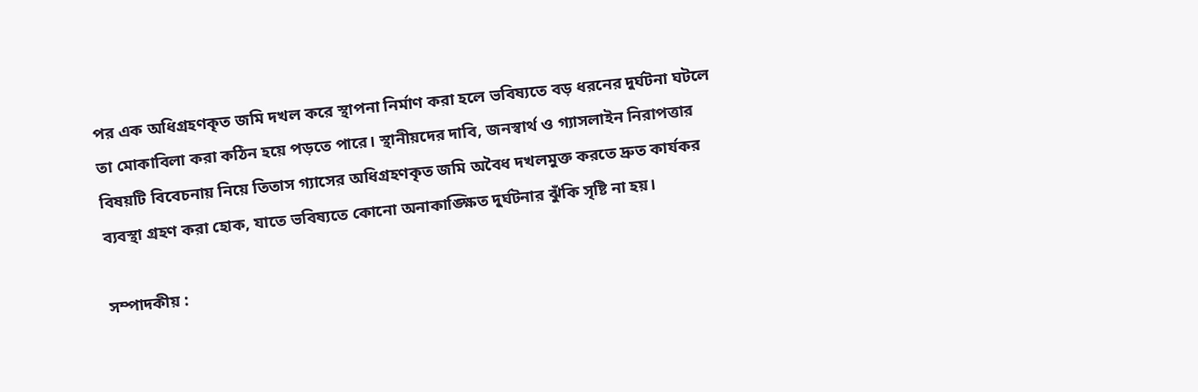পর এক অধিগ্রহণকৃত জমি দখল করে স্থাপনা নির্মাণ করা হলে ভবিষ্যতে বড় ধরনের দুর্ঘটনা ঘটলে তা মোকাবিলা করা কঠিন হয়ে পড়তে পারে। স্থানীয়দের দাবি, জনস্বার্থ ও গ্যাসলাইন নিরাপত্তার বিষয়টি বিবেচনায় নিয়ে তিতাস গ্যাসের অধিগ্রহণকৃত জমি অবৈধ দখলমুক্ত করতে দ্রুত কার্যকর ব্যবস্থা গ্রহণ করা হোক, যাতে ভবিষ্যতে কোনো অনাকাঙ্ক্ষিত দুর্ঘটনার ঝুঁকি সৃষ্টি না হয়।

সম্পাদকীয় :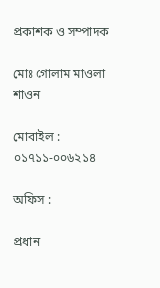প্রকাশক ও সম্পাদক

মোঃ গোলাম মাওলা শাওন

মোবাইল : ০১৭১১-০০৬২১৪

অফিস :

প্রধান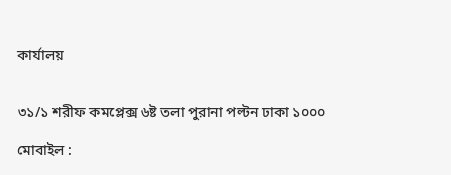কার্যালয়


৩১/১ শরীফ কমপ্লেক্স ৬ষ্ট তলা পুরানা পল্টন ঢাকা ১০০০

মোবাইল :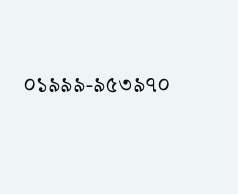০১৯৯৯-৯৫৩৯৭০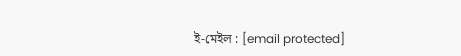ই-মেইল : [email protected]